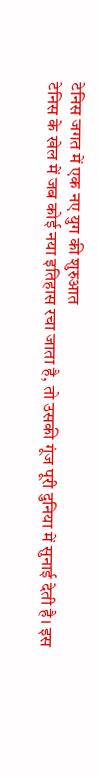टेनिस जगत में एक नए युग की शुरुआत
टेनिस के खेल में जब कोई नया इतिहास रचा जाता है, तो उसकी गूंज पूरी दुनिया में सुनाई देती है। इस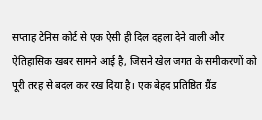सप्ताह टेनिस कोर्ट से एक ऐसी ही दिल दहला देने वाली और ऐतिहासिक खबर सामने आई है, जिसने खेल जगत के समीकरणों को पूरी तरह से बदल कर रख दिया है। एक बेहद प्रतिष्ठित ग्रैंड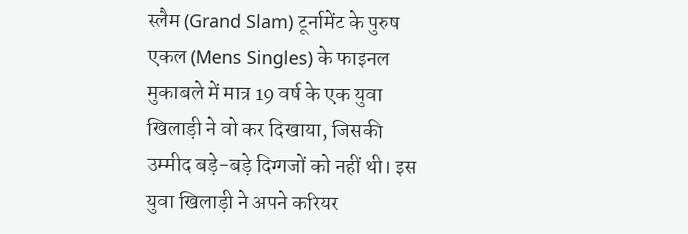स्लैम (Grand Slam) टूर्नामेंट के पुरुष एकल (Mens Singles) के फाइनल मुकाबले में मात्र 19 वर्ष के एक युवा खिलाड़ी ने वो कर दिखाया, जिसकी उम्मीद बड़े-बड़े दिग्गजों को नहीं थी। इस युवा खिलाड़ी ने अपने करियर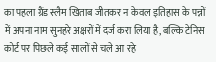का पहला ग्रैंड स्लैम खिताब जीतकर न केवल इतिहास के पन्नों में अपना नाम सुनहरे अक्षरों में दर्ज करा लिया है, बल्कि टेनिस कोर्ट पर पिछले कई सालों से चले आ रहे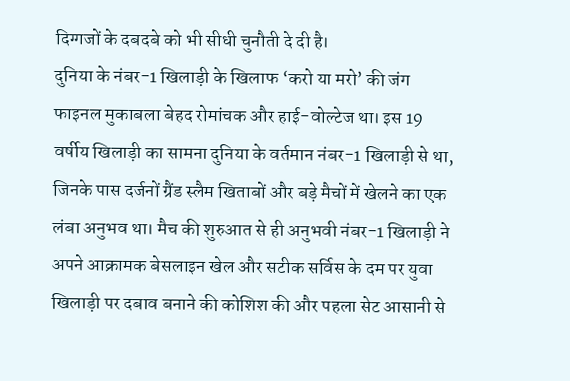दिग्गजों के दबदबे को भी सीधी चुनौती दे दी है।
दुनिया के नंबर-1 खिलाड़ी के खिलाफ ‘करो या मरो’ की जंग
फाइनल मुकाबला बेहद रोमांचक और हाई-वोल्टेज था। इस 19 वर्षीय खिलाड़ी का सामना दुनिया के वर्तमान नंबर-1 खिलाड़ी से था, जिनके पास दर्जनों ग्रैंड स्लैम खिताबों और बड़े मैचों में खेलने का एक लंबा अनुभव था। मैच की शुरुआत से ही अनुभवी नंबर-1 खिलाड़ी ने अपने आक्रामक बेसलाइन खेल और सटीक सर्विस के दम पर युवा खिलाड़ी पर दबाव बनाने की कोशिश की और पहला सेट आसानी से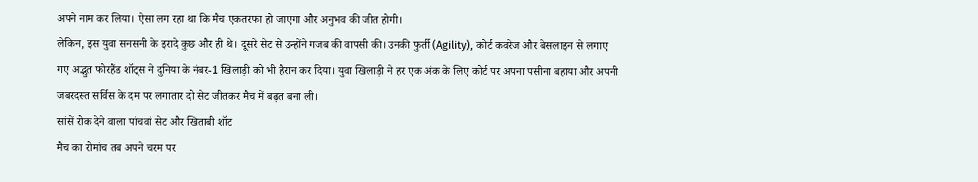अपने नाम कर लिया। ऐसा लग रहा था कि मैच एकतरफा हो जाएगा और अनुभव की जीत होगी।
लेकिन, इस युवा सनसनी के इरादे कुछ और ही थे। दूसरे सेट से उन्होंने गजब की वापसी की। उनकी फुर्ती (Agility), कोर्ट कवरेज और बेसलाइन से लगाए गए अद्भुत फोरहैंड शॉट्स ने दुनिया के नंबर-1 खिलाड़ी को भी हैरान कर दिया। युवा खिलाड़ी ने हर एक अंक के लिए कोर्ट पर अपना पसीना बहाया और अपनी जबरदस्त सर्विस के दम पर लगातार दो सेट जीतकर मैच में बढ़त बना ली।
सांसें रोक देने वाला पांचवां सेट और खिताबी शॉट
मैच का रोमांच तब अपने चरम पर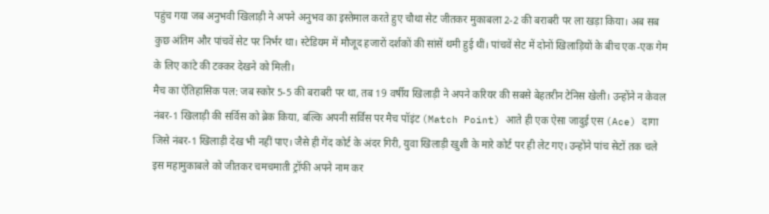पहुंच गया जब अनुभवी खिलाड़ी ने अपने अनुभव का इस्तेमाल करते हुए चौथा सेट जीतकर मुकाबला 2-2 की बराबरी पर ला खड़ा किया। अब सब कुछ अंतिम और पांचवें सेट पर निर्भर था। स्टेडियम में मौजूद हजारों दर्शकों की सांसें थमी हुई थीं। पांचवें सेट में दोनों खिलाड़ियों के बीच एक-एक गेम के लिए कांटे की टक्कर देखने को मिली।
मैच का ऐतिहासिक पल: जब स्कोर 5-5 की बराबरी पर था, तब 19 वर्षीय खिलाड़ी ने अपने करियर की सबसे बेहतरीन टेनिस खेली। उन्होंने न केवल नंबर-1 खिलाड़ी की सर्विस को ब्रेक किया, बल्कि अपनी सर्विस पर मैच पॉइंट (Match Point) आते ही एक ऐसा जादुई एस (Ace) दागा जिसे नंबर-1 खिलाड़ी देख भी नहीं पाए। जैसे ही गेंद कोर्ट के अंदर गिरी, युवा खिलाड़ी खुशी के मारे कोर्ट पर ही लेट गए। उन्होंने पांच सेटों तक चले इस महामुकाबले को जीतकर चमचमाती ट्रॉफी अपने नाम कर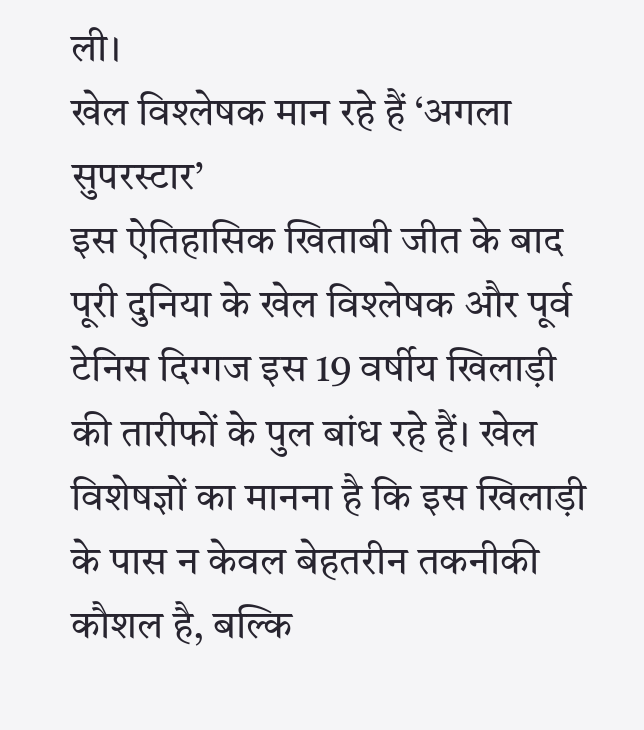ली।
खेल विश्लेषक मान रहे हैं ‘अगला सुपरस्टार’
इस ऐतिहासिक खिताबी जीत के बाद पूरी दुनिया के खेल विश्लेषक और पूर्व टेनिस दिग्गज इस 19 वर्षीय खिलाड़ी की तारीफों के पुल बांध रहे हैं। खेल विशेषज्ञों का मानना है कि इस खिलाड़ी के पास न केवल बेहतरीन तकनीकी कौशल है, बल्कि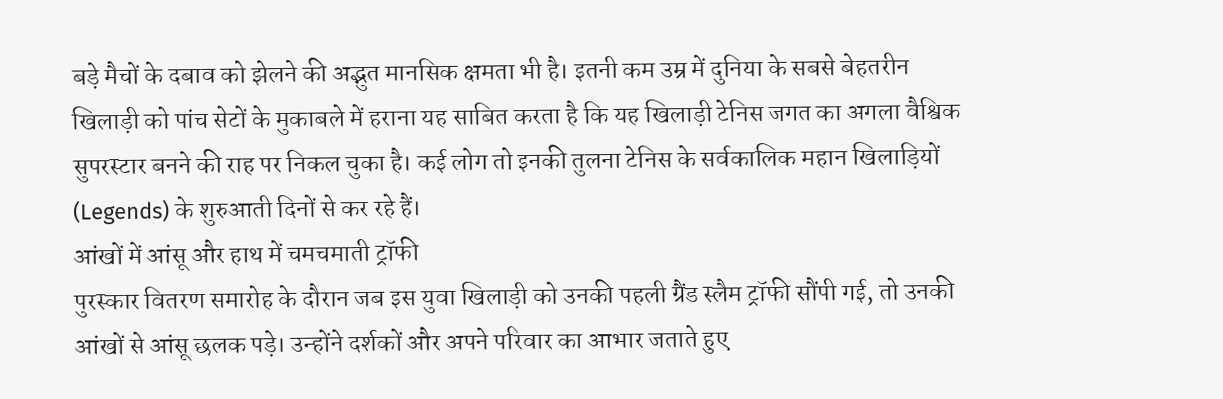बड़े मैचों के दबाव को झेलने की अद्भुत मानसिक क्षमता भी है। इतनी कम उम्र में दुनिया के सबसे बेहतरीन खिलाड़ी को पांच सेटों के मुकाबले में हराना यह साबित करता है कि यह खिलाड़ी टेनिस जगत का अगला वैश्विक सुपरस्टार बनने की राह पर निकल चुका है। कई लोग तो इनकी तुलना टेनिस के सर्वकालिक महान खिलाड़ियों (Legends) के शुरुआती दिनों से कर रहे हैं।
आंखों में आंसू और हाथ में चमचमाती ट्रॉफी
पुरस्कार वितरण समारोह के दौरान जब इस युवा खिलाड़ी को उनकी पहली ग्रैंड स्लैम ट्रॉफी सौंपी गई, तो उनकी आंखों से आंसू छलक पड़े। उन्होंने दर्शकों और अपने परिवार का आभार जताते हुए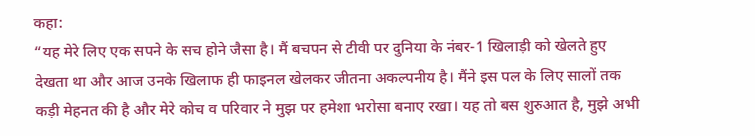कहा:
“यह मेरे लिए एक सपने के सच होने जैसा है। मैं बचपन से टीवी पर दुनिया के नंबर-1 खिलाड़ी को खेलते हुए देखता था और आज उनके खिलाफ ही फाइनल खेलकर जीतना अकल्पनीय है। मैंने इस पल के लिए सालों तक कड़ी मेहनत की है और मेरे कोच व परिवार ने मुझ पर हमेशा भरोसा बनाए रखा। यह तो बस शुरुआत है, मुझे अभी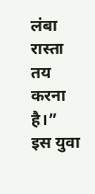लंबा रास्ता तय करना है।”
इस युवा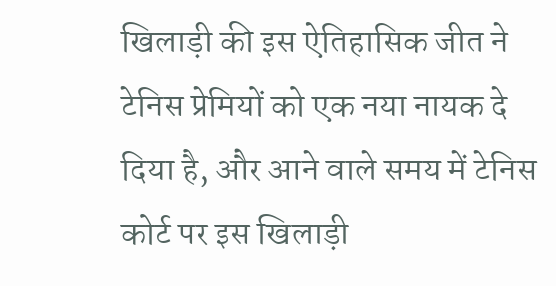खिलाड़ी की इस ऐतिहासिक जीत ने टेनिस प्रेमियों को एक नया नायक दे दिया है, और आने वाले समय में टेनिस कोर्ट पर इस खिलाड़ी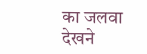का जलवा देखने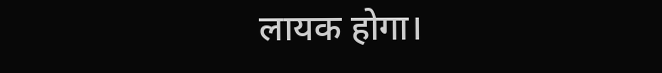लायक होगा।